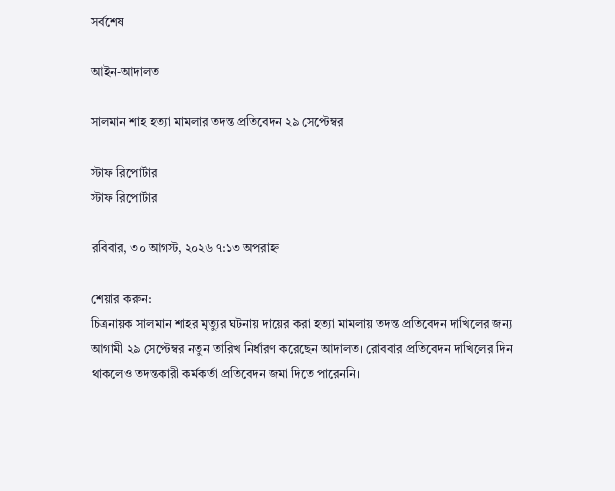সর্বশেষ

আইন-আদালত

সালমান শাহ হত্যা মামলার তদন্ত প্রতিবেদন ২৯ সেপ্টেম্বর

স্টাফ রিপোর্টার
স্টাফ রিপোর্টার

রবিবার, ৩০ আগস্ট, ২০২৬ ৭:১৩ অপরাহ্ন

শেয়ার করুন:
চিত্রনায়ক সালমান শাহর মৃত্যুর ঘটনায় দায়ের করা হত্যা মামলায় তদন্ত প্রতিবেদন দাখিলের জন্য আগামী ২৯ সেপ্টেম্বর নতুন তারিখ নির্ধারণ করেছেন আদালত। রোববার প্রতিবেদন দাখিলের দিন থাকলেও তদন্তকারী কর্মকর্তা প্রতিবেদন জমা দিতে পারেননি।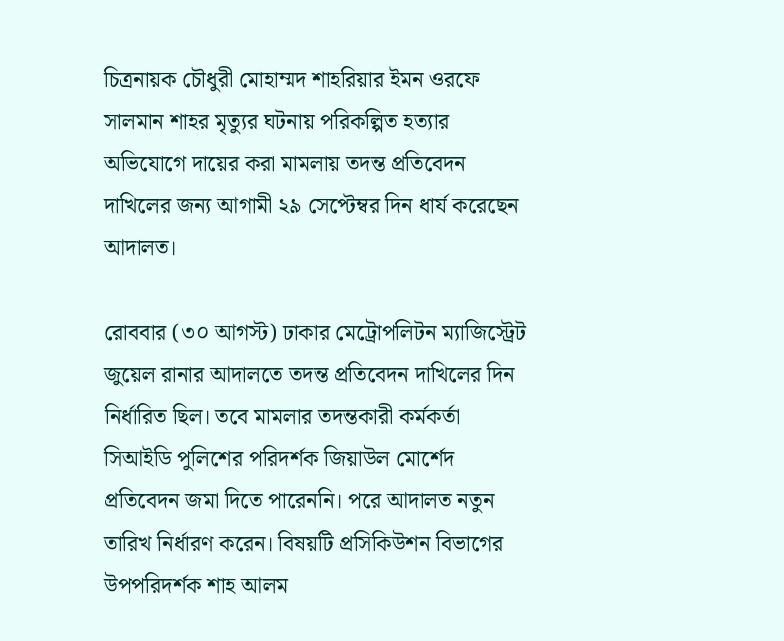চিত্রনায়ক চৌধুরী মোহাম্মদ শাহরিয়ার ইমন ওরফে সালমান শাহর মৃত্যুর ঘটনায় পরিকল্পিত হত্যার অভিযোগে দায়ের করা মামলায় তদন্ত প্রতিবেদন দাখিলের জন্য আগামী ২৯ সেপ্টেম্বর দিন ধার্য করেছেন আদালত।

রোববার (৩০ আগস্ট) ঢাকার মেট্রোপলিটন ম্যাজিস্ট্রেট জুয়েল রানার আদালতে তদন্ত প্রতিবেদন দাখিলের দিন নির্ধারিত ছিল। তবে মামলার তদন্তকারী কর্মকর্তা সিআইডি পুলিশের পরিদর্শক জিয়াউল মোর্শেদ প্রতিবেদন জমা দিতে পারেননি। পরে আদালত নতুন তারিখ নির্ধারণ করেন। বিষয়টি প্রসিকিউশন বিভাগের উপপরিদর্শক শাহ আলম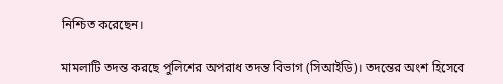নিশ্চিত করেছেন।

মামলাটি তদন্ত করছে পুলিশের অপরাধ তদন্ত বিভাগ (সিআইডি)। তদন্তের অংশ হিসেবে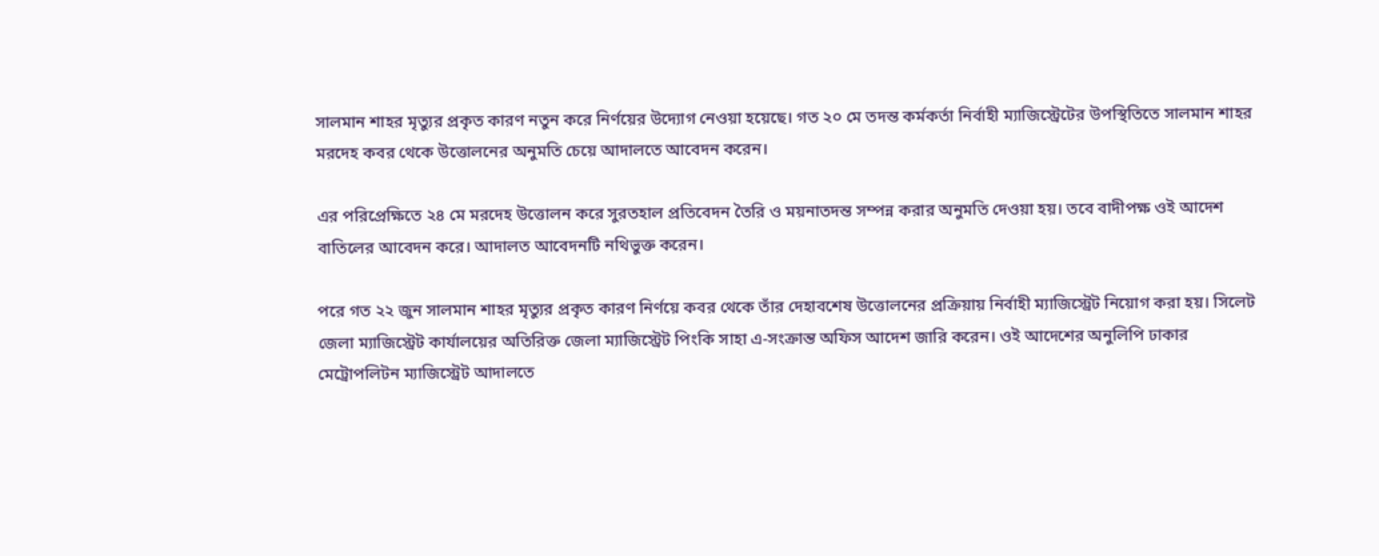সালমান শাহর মৃত্যুর প্রকৃত কারণ নতুন করে নির্ণয়ের উদ্যোগ নেওয়া হয়েছে। গত ২০ মে তদন্ত কর্মকর্তা নির্বাহী ম্যাজিস্ট্রেটের উপস্থিতিতে সালমান শাহর মরদেহ কবর থেকে উত্তোলনের অনুমতি চেয়ে আদালতে আবেদন করেন।

এর পরিপ্রেক্ষিতে ২৪ মে মরদেহ উত্তোলন করে সুরতহাল প্রতিবেদন তৈরি ও ময়নাতদন্ত সম্পন্ন করার অনুমতি দেওয়া হয়। তবে বাদীপক্ষ ওই আদেশ বাতিলের আবেদন করে। আদালত আবেদনটি নথিভুক্ত করেন।

পরে গত ২২ জুন সালমান শাহর মৃত্যুর প্রকৃত কারণ নির্ণয়ে কবর থেকে তাঁর দেহাবশেষ উত্তোলনের প্রক্রিয়ায় নির্বাহী ম্যাজিস্ট্রেট নিয়োগ করা হয়। সিলেট জেলা ম্যাজিস্ট্রেট কার্যালয়ের অতিরিক্ত জেলা ম্যাজিস্ট্রেট পিংকি সাহা এ-সংক্রান্ত অফিস আদেশ জারি করেন। ওই আদেশের অনুলিপি ঢাকার মেট্রোপলিটন ম্যাজিস্ট্রেট আদালতে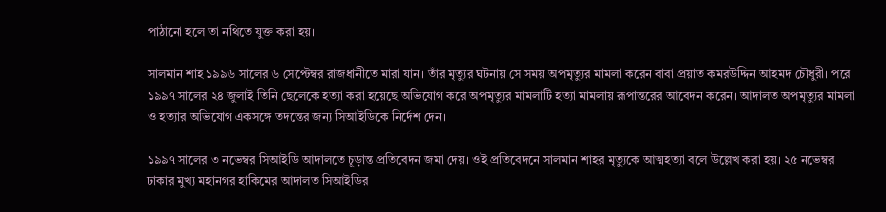পাঠানো হলে তা নথিতে যুক্ত করা হয়।

সালমান শাহ ১৯৯৬ সালের ৬ সেপ্টেম্বর রাজধানীতে মারা যান। তাঁর মৃত্যুর ঘটনায় সে সময় অপমৃত্যুর মামলা করেন বাবা প্রয়াত কমরউদ্দিন আহমদ চৌধুরী। পরে ১৯৯৭ সালের ২৪ জুলাই তিনি ছেলেকে হত্যা করা হয়েছে অভিযোগ করে অপমৃত্যুর মামলাটি হত্যা মামলায় রূপান্তরের আবেদন করেন। আদালত অপমৃত্যুর মামলা ও হত্যার অভিযোগ একসঙ্গে তদন্তের জন্য সিআইডিকে নির্দেশ দেন।

১৯৯৭ সালের ৩ নভেম্বর সিআইডি আদালতে চূড়ান্ত প্রতিবেদন জমা দেয়। ওই প্রতিবেদনে সালমান শাহর মৃত্যুকে আত্মহত্যা বলে উল্লেখ করা হয়। ২৫ নভেম্বর ঢাকার মুখ্য মহানগর হাকিমের আদালত সিআইডির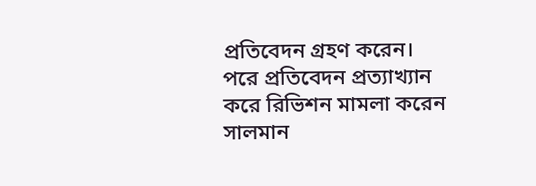প্রতিবেদন গ্রহণ করেন। পরে প্রতিবেদন প্রত্যাখ্যান করে রিভিশন মামলা করেন সালমান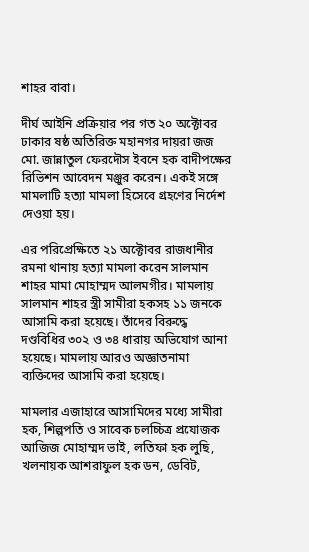শাহর বাবা।

দীর্ঘ আইনি প্রক্রিয়ার পর গত ২০ অক্টোবর ঢাকার ষষ্ঠ অতিরিক্ত মহানগর দায়রা জজ মো. জান্নাতুল ফেরদৌস ইবনে হক বাদীপক্ষের রিভিশন আবেদন মঞ্জুর করেন। একই সঙ্গে মামলাটি হত্যা মামলা হিসেবে গ্রহণের নির্দেশ দেওয়া হয়।

এর পরিপ্রেক্ষিতে ২১ অক্টোবর রাজধানীর রমনা থানায় হত্যা মামলা করেন সালমান শাহর মামা মোহাম্মদ আলমগীর। মামলায় সালমান শাহর স্ত্রী সামীরা হকসহ ১১ জনকে আসামি করা হয়েছে। তাঁদের বিরুদ্ধে দণ্ডবিধির ৩০২ ও ৩৪ ধারায় অভিযোগ আনা হয়েছে। মামলায় আরও অজ্ঞাতনামা ব্যক্তিদের আসামি করা হয়েছে।

মামলার এজাহারে আসামিদের মধ্যে সামীরা হক, শিল্পপতি ও সাবেক চলচ্চিত্র প্রযোজক আজিজ মোহাম্মদ ভাই, লতিফা হক লুছি, খলনায়ক আশরাফুল হক ডন, ডেবিট,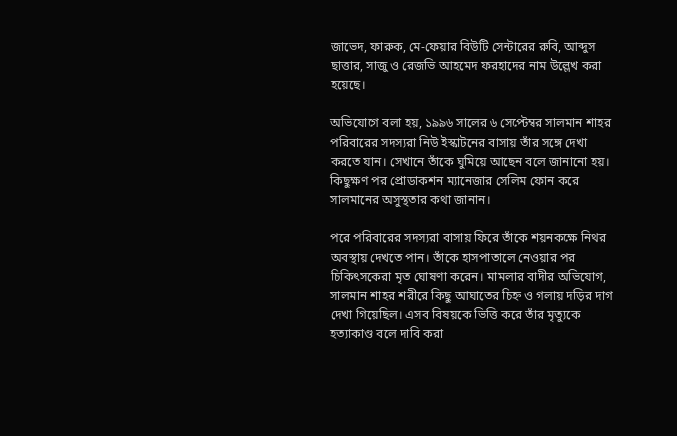জাভেদ, ফারুক, মে-ফেয়ার বিউটি সেন্টারের রুবি, আব্দুস ছাত্তার, সাজু ও রেজভি আহমেদ ফরহাদের নাম উল্লেখ করা হয়েছে।

অভিযোগে বলা হয়, ১৯৯৬ সালের ৬ সেপ্টেম্বর সালমান শাহর পরিবারের সদস্যরা নিউ ইস্কাটনের বাসায় তাঁর সঙ্গে দেখা করতে যান। সেখানে তাঁকে ঘুমিয়ে আছেন বলে জানানো হয়। কিছুক্ষণ পর প্রোডাকশন ম্যানেজার সেলিম ফোন করে সালমানের অসুস্থতার কথা জানান।

পরে পরিবারের সদস্যরা বাসায় ফিরে তাঁকে শয়নকক্ষে নিথর অবস্থায় দেখতে পান। তাঁকে হাসপাতালে নেওয়ার পর চিকিৎসকেরা মৃত ঘোষণা করেন। মামলার বাদীর অভিযোগ, সালমান শাহর শরীরে কিছু আঘাতের চিহ্ন ও গলায় দড়ির দাগ দেখা গিয়েছিল। এসব বিষয়কে ভিত্তি করে তাঁর মৃত্যুকে হত্যাকাণ্ড বলে দাবি করা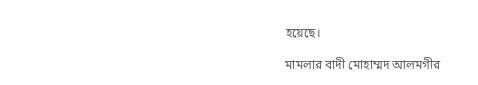হয়েছে।

মামলার বাদী মোহাম্মদ আলমগীর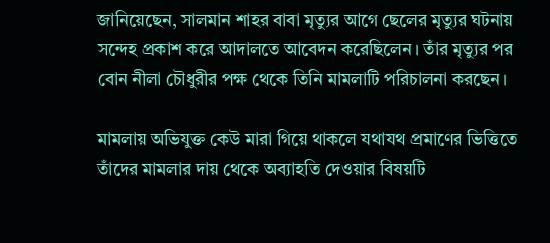জানিয়েছেন, সালমান শাহর বাবা মৃত্যুর আগে ছেলের মৃত্যুর ঘটনায় সন্দেহ প্রকাশ করে আদালতে আবেদন করেছিলেন। তাঁর মৃত্যুর পর বোন নীলা চৌধুরীর পক্ষ থেকে তিনি মামলাটি পরিচালনা করছেন।

মামলায় অভিযুক্ত কেউ মারা গিয়ে থাকলে যথাযথ প্রমাণের ভিত্তিতে তাঁদের মামলার দায় থেকে অব্যাহতি দেওয়ার বিষয়টি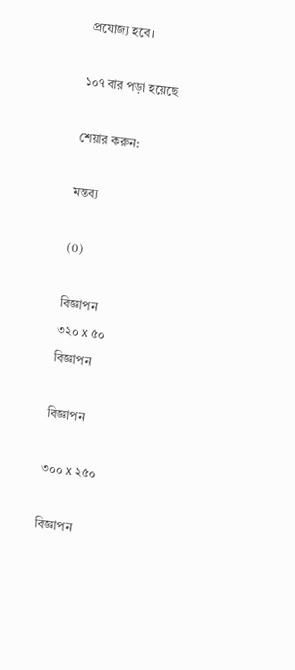প্রযোজ্য হবে।

১০৭ বার পড়া হয়েছে

শেয়ার করুন:

মন্তব্য

(0)

বিজ্ঞাপন
৩২০ x ৫০
বিজ্ঞাপন

বিজ্ঞাপন

৩০০ x ২৫০

বিজ্ঞাপন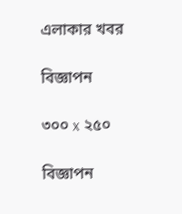এলাকার খবর

বিজ্ঞাপন

৩০০ x ২৫০

বিজ্ঞাপন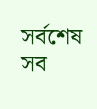সর্বশেষ সব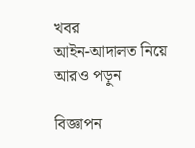খবর
আইন-আদালত নিয়ে আরও পড়ুন

বিজ্ঞাপন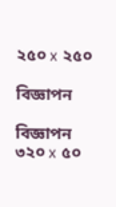২৫০ x ২৫০

বিজ্ঞাপন

বিজ্ঞাপন
৩২০ x ৫০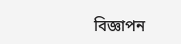বিজ্ঞাপন